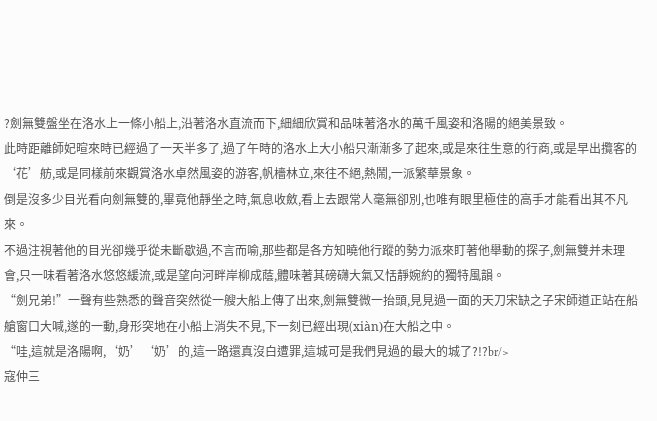?劍無雙盤坐在洛水上一條小船上,沿著洛水直流而下,細細欣賞和品味著洛水的萬千風姿和洛陽的絕美景致。
此時距離師妃暄來時已經過了一天半多了,過了午時的洛水上大小船只漸漸多了起來,或是來往生意的行商,或是早出攬客的‘花’舫,或是同樣前來觀賞洛水卓然風姿的游客,帆檣林立,來往不絕,熱鬧,一派繁華景象。
倒是沒多少目光看向劍無雙的,畢竟他靜坐之時,氣息收斂,看上去跟常人毫無卻別,也唯有眼里極佳的高手才能看出其不凡來。
不過注視著他的目光卻幾乎從未斷歇過,不言而喻,那些都是各方知曉他行蹤的勢力派來盯著他舉動的探子,劍無雙并未理會,只一味看著洛水悠悠緩流,或是望向河畔岸柳成蔭,體味著其磅礴大氣又恬靜婉約的獨特風韻。
“劍兄弟!”一聲有些熟悉的聲音突然從一艘大船上傳了出來,劍無雙微一抬頭,見見過一面的天刀宋缺之子宋師道正站在船艙窗口大喊,遂的一動,身形突地在小船上消失不見,下一刻已經出現(xiàn)在大船之中。
“哇,這就是洛陽啊,‘奶’‘奶’的,這一路還真沒白遭罪,這城可是我們見過的最大的城了?!?br/>
寇仲三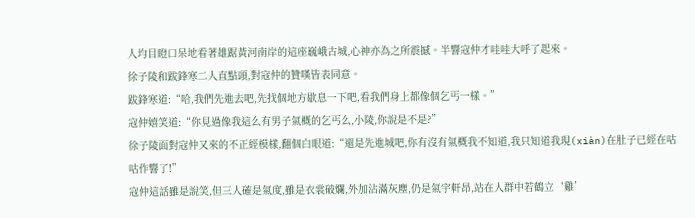人均目瞪口呆地看著雄踞黃河南岸的這座巍峨古城,心神亦為之所震撼。半響寇仲才哇哇大呼了起來。
徐子陵和跋鋒寒二人直點頭,對寇仲的贊嘆皆表同意。
跋鋒寒道:“哈,我們先進去吧,先找個地方歇息一下吧,看我們身上都像個乞丐一樣。”
寇仲嬉笑道:“你見過像我這么有男子氣概的乞丐么,小陵,你說是不是?”
徐子陵面對寇仲又來的不正經模樣,翻個白眼道:“還是先進城吧,你有沒有氣概我不知道,我只知道我現(xiàn)在肚子已經在咕咕作響了!”
寇仲這話雖是說笑,但三人確是氣度,雖是衣裳破爛,外加沾滿灰塵,仍是氣宇軒昂,站在人群中若鶴立‘雞’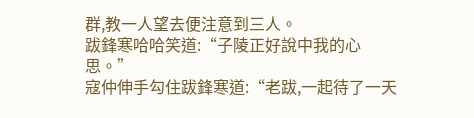群,教一人望去便注意到三人。
跋鋒寒哈哈笑道:“子陵正好說中我的心思。”
寇仲伸手勾住跋鋒寒道:“老跋,一起待了一天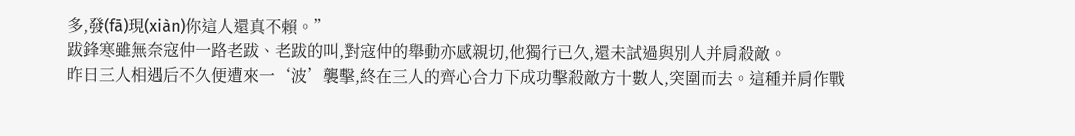多,發(fā)現(xiàn)你這人還真不賴。”
跋鋒寒雖無奈寇仲一路老跋、老跋的叫,對寇仲的舉動亦感親切,他獨行已久,還未試過與別人并肩殺敵。
昨日三人相遇后不久便遭來一‘波’襲擊,終在三人的齊心合力下成功擊殺敵方十數人,突圍而去。這種并肩作戰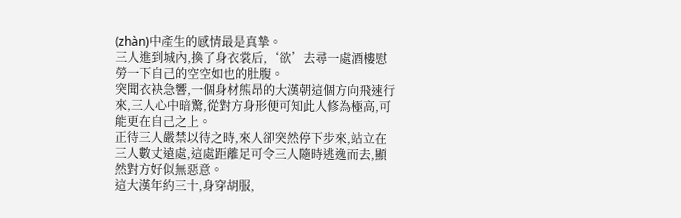(zhàn)中產生的感情最是真摯。
三人進到城內,換了身衣裳后,‘欲’去尋一處酒樓慰勞一下自己的空空如也的肚腹。
突聞衣袂急響,一個身材熊昂的大漢朝這個方向飛速行來,三人心中暗驚,從對方身形便可知此人修為極高,可能更在自己之上。
正待三人嚴禁以待之時,來人卻突然停下步來,站立在三人數丈遠處,這處距離足可令三人隨時逃逸而去,顯然對方好似無惡意。
這大漢年約三十,身穿胡服,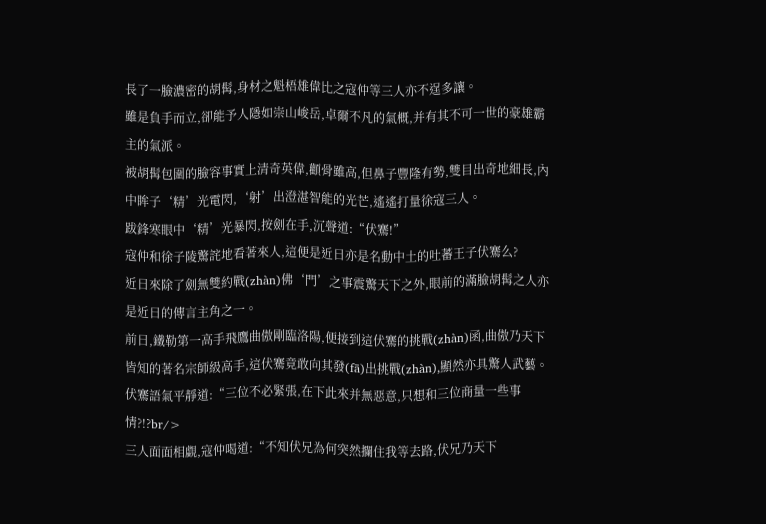長了一臉濃密的胡髯,身材之魁梧雄偉比之寇仲等三人亦不逞多讓。
雖是負手而立,卻能予人隱如崇山峻岳,卓爾不凡的氣概,并有其不可一世的豪雄霸主的氣派。
被胡髯包圍的臉容事實上清奇英偉,顴骨雖高,但鼻子豐隆有勢,雙目出奇地細長,內中眸子‘精’光電閃,‘射’出澄湛智能的光芒,遙遙打量徐寇三人。
跋鋒寒眼中‘精’光暴閃,按劍在手,沉聲道:“伏騫!”
寇仲和徐子陵驚詫地看著來人,這便是近日亦是名動中土的吐蕃王子伏騫么?
近日來除了劍無雙約戰(zhàn)佛‘門’之事震驚天下之外,眼前的滿臉胡髯之人亦是近日的傳言主角之一。
前日,鐵勒第一高手飛鷹曲傲剛臨洛陽,便接到這伏騫的挑戰(zhàn)函,曲傲乃天下皆知的著名宗師級高手,這伏騫竟敢向其發(fā)出挑戰(zhàn),顯然亦具驚人武藝。
伏騫語氣平靜道:“三位不必緊張,在下此來并無惡意,只想和三位商量一些事情?!?br/>
三人面面相覷,寇仲喝道:“不知伏兄為何突然攔住我等去路,伏兄乃天下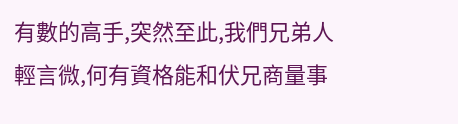有數的高手,突然至此,我們兄弟人輕言微,何有資格能和伏兄商量事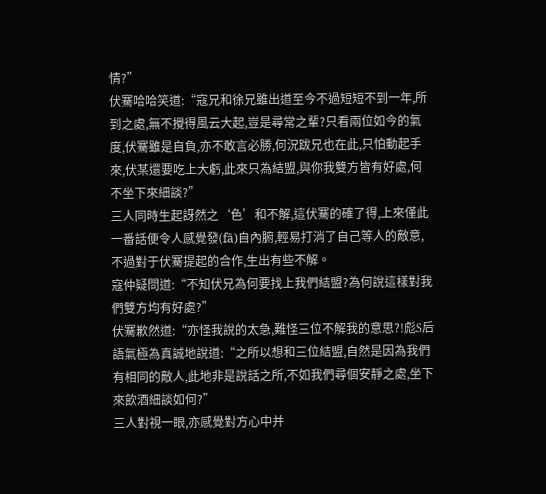情?”
伏騫哈哈笑道:“寇兄和徐兄雖出道至今不過短短不到一年,所到之處,無不攪得風云大起,豈是尋常之輩?只看兩位如今的氣度,伏騫雖是自負,亦不敢言必勝,何況跋兄也在此,只怕動起手來,伏某還要吃上大虧,此來只為結盟,與你我雙方皆有好處,何不坐下來細談?”
三人同時生起訝然之‘色’和不解,這伏騫的確了得,上來僅此一番話便令人感覺發(fā)自內腑,輕易打消了自己等人的敵意,不過對于伏騫提起的合作,生出有些不解。
寇仲疑問道:“不知伏兄為何要找上我們結盟?為何說這樣對我們雙方均有好處?”
伏騫歉然道:“亦怪我說的太急,難怪三位不解我的意思?!彪S后語氣極為真誠地說道:“之所以想和三位結盟,自然是因為我們有相同的敵人,此地非是說話之所,不如我們尋個安靜之處,坐下來飲酒細談如何?”
三人對視一眼,亦感覺對方心中并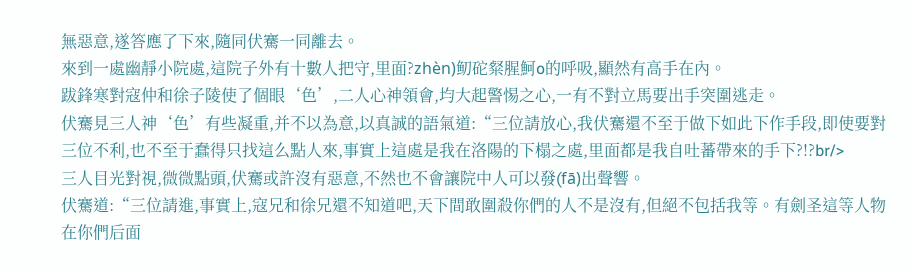無惡意,遂答應了下來,隨同伏騫一同離去。
來到一處幽靜小院處,這院子外有十數人把守,里面?zhèn)鱽砣粲腥魺o的呼吸,顯然有高手在內。
跋鋒寒對寇仲和徐子陵使了個眼‘色’,二人心神領會,均大起警惕之心,一有不對立馬要出手突圍逃走。
伏騫見三人神‘色’有些凝重,并不以為意,以真誠的語氣道:“三位請放心,我伏騫還不至于做下如此下作手段,即使要對三位不利,也不至于蠢得只找這么點人來,事實上這處是我在洛陽的下榻之處,里面都是我自吐蕃帶來的手下?!?br/>
三人目光對視,微微點頭,伏騫或許沒有惡意,不然也不會讓院中人可以發(fā)出聲響。
伏騫道:“三位請進,事實上,寇兄和徐兄還不知道吧,天下間敢圍殺你們的人不是沒有,但絕不包括我等。有劍圣這等人物在你們后面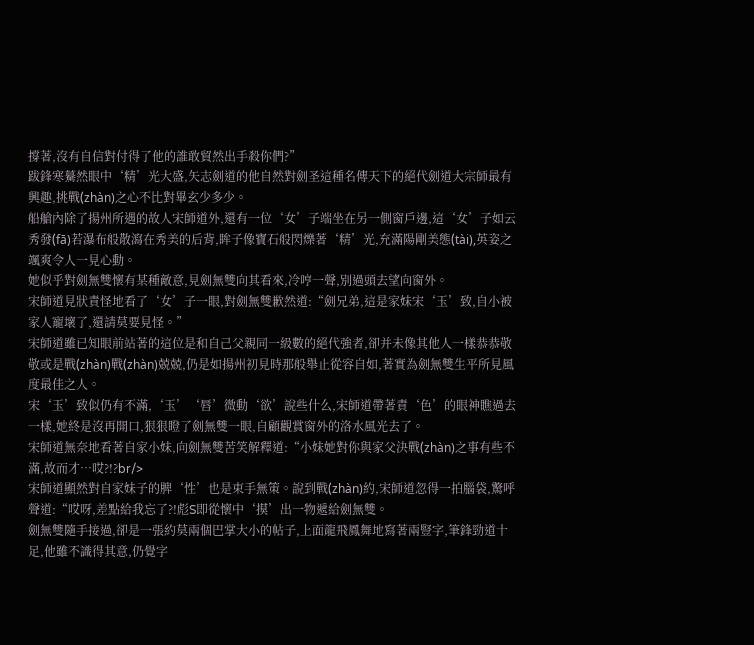撐著,沒有自信對付得了他的誰敢貿然出手殺你們?”
跋鋒寒驀然眼中‘精’光大盛,矢志劍道的他自然對劍圣這種名傳天下的絕代劍道大宗師最有興趣,挑戰(zhàn)之心不比對畢玄少多少。
船艙內除了揚州所遇的故人宋師道外,還有一位‘女’子端坐在另一側窗戶邊,這‘女’子如云秀發(fā)若瀑布般散瀉在秀美的后背,眸子像寶石般閃爍著‘精’光,充滿陽剛美態(tài),英姿之颯爽令人一見心動。
她似乎對劍無雙懷有某種敵意,見劍無雙向其看來,冷哼一聲,別過頭去望向窗外。
宋師道見狀責怪地看了‘女’子一眼,對劍無雙歉然道:“劍兄弟,這是家妹宋‘玉’致,自小被家人寵壞了,還請莫要見怪。”
宋師道雖已知眼前站著的這位是和自己父親同一級數的絕代強者,卻并未像其他人一樣恭恭敬敬或是戰(zhàn)戰(zhàn)兢兢,仍是如揚州初見時那般舉止從容自如,著實為劍無雙生平所見風度最佳之人。
宋‘玉’致似仍有不滿,‘玉’‘唇’微動‘欲’說些什么,宋師道帶著責‘色’的眼神瞧過去一樣,她終是沒再開口,狠狠瞪了劍無雙一眼,自顧觀賞窗外的洛水風光去了。
宋師道無奈地看著自家小妹,向劍無雙苦笑解釋道:“小妹她對你與家父決戰(zhàn)之事有些不滿,故而才…哎?!?br/>
宋師道顯然對自家妹子的脾‘性’也是束手無策。說到戰(zhàn)約,宋師道忽得一拍腦袋,驚呼聲道:“哎呀,差點給我忘了?!彪S即從懷中‘摸’出一物遞給劍無雙。
劍無雙隨手接過,卻是一張約莫兩個巴掌大小的帖子,上面龍飛鳳舞地寫著兩豎字,筆鋒勁道十足,他雖不識得其意,仍覺字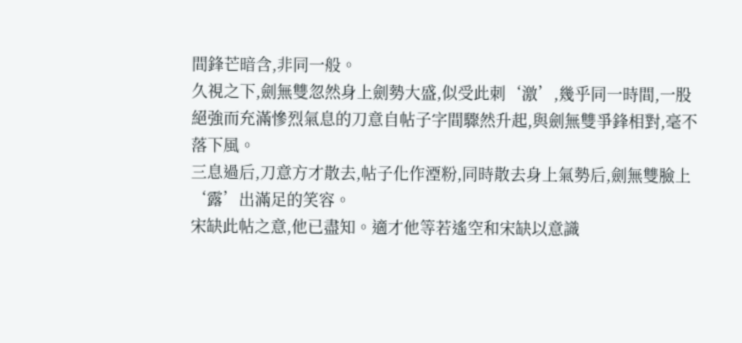間鋒芒暗含,非同一般。
久視之下,劍無雙忽然身上劍勢大盛,似受此刺‘激’,幾乎同一時間,一股絕強而充滿慘烈氣息的刀意自帖子字間驟然升起,與劍無雙爭鋒相對,毫不落下風。
三息過后,刀意方才散去,帖子化作湮粉,同時散去身上氣勢后,劍無雙臉上‘露’出滿足的笑容。
宋缺此帖之意,他已盡知。適才他等若遙空和宋缺以意識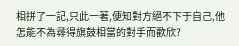相拼了一記,只此一著,便知對方絕不下于自己,他怎能不為尋得旗鼓相當的對手而歡欣?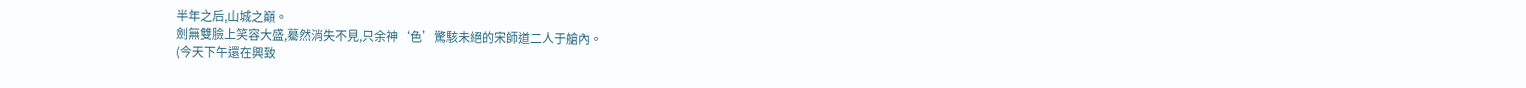半年之后,山城之巔。
劍無雙臉上笑容大盛,驀然消失不見,只余神‘色’驚駭未絕的宋師道二人于艙內。
(今天下午還在興致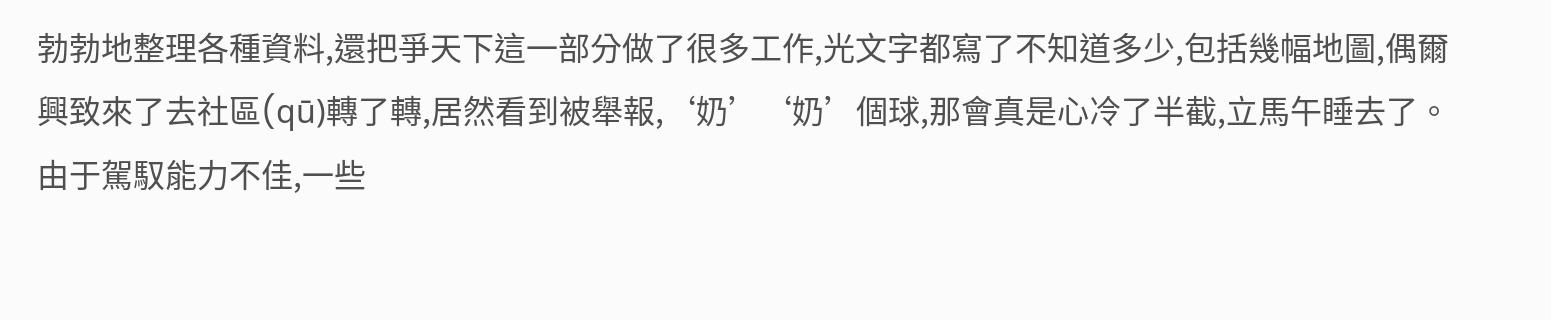勃勃地整理各種資料,還把爭天下這一部分做了很多工作,光文字都寫了不知道多少,包括幾幅地圖,偶爾興致來了去社區(qū)轉了轉,居然看到被舉報,‘奶’‘奶’個球,那會真是心冷了半截,立馬午睡去了。由于駕馭能力不佳,一些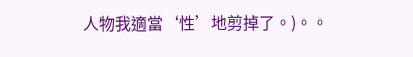人物我適當‘性’地剪掉了。)。。